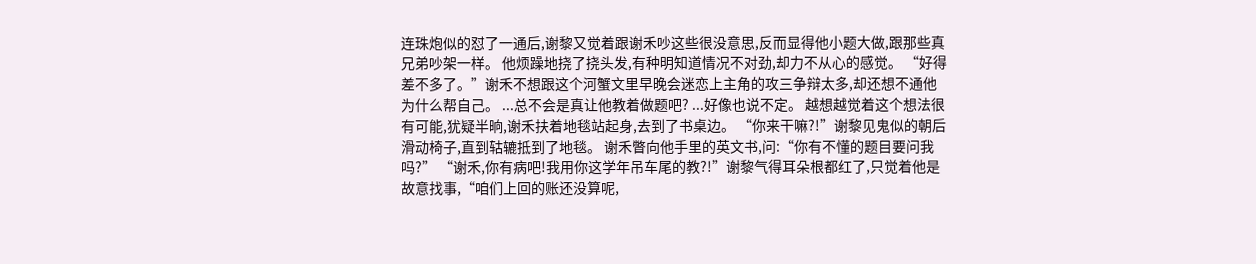连珠炮似的怼了一通后,谢黎又觉着跟谢禾吵这些很没意思,反而显得他小题大做,跟那些真兄弟吵架一样。 他烦躁地挠了挠头发,有种明知道情况不对劲,却力不从心的感觉。 “好得差不多了。”谢禾不想跟这个河蟹文里早晚会迷恋上主角的攻三争辩太多,却还想不通他为什么帮自己。 ...总不会是真让他教着做题吧? ...好像也说不定。 越想越觉着这个想法很有可能,犹疑半晌,谢禾扶着地毯站起身,去到了书桌边。 “你来干嘛?!”谢黎见鬼似的朝后滑动椅子,直到轱辘抵到了地毯。 谢禾瞥向他手里的英文书,问:“你有不懂的题目要问我吗?” “谢禾,你有病吧!我用你这学年吊车尾的教?!”谢黎气得耳朵根都红了,只觉着他是故意找事,“咱们上回的账还没算呢,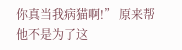你真当我病猫啊!” 原来帮他不是为了这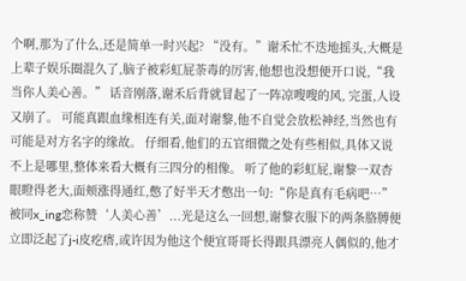个啊,那为了什么,还是简单一时兴起? “没有。”谢禾忙不迭地摇头,大概是上辈子娱乐圈混久了,脑子被彩虹屁荼毒的厉害,他想也没想便开口说,“我当你人美心善。” 话音刚落,谢禾后背就冒起了一阵凉嗖嗖的风, 完蛋,人设又崩了。 可能真跟血缘相连有关,面对谢黎,他不自觉会放松神经,当然也有可能是对方名字的缘故。 仔细看,他们的五官细微之处有些相似,具体又说不上是哪里,整体来看大概有三四分的相像。 听了他的彩虹屁,谢黎一双杏眼瞪得老大,面颊涨得通红,憋了好半天才憋出一句:“你是真有毛病吧…” 被同x_ing恋称赞‘人美心善’...光是这么一回想,谢黎衣服下的两条胳膊便立即泛起了j-i皮疙瘩,或许因为他这个便宜哥哥长得跟具漂亮人偶似的,他才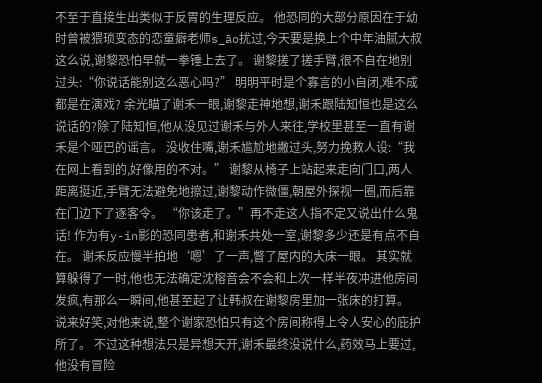不至于直接生出类似于反胃的生理反应。 他恐同的大部分原因在于幼时曾被猥琐变态的恋童癖老师s_āo扰过,今天要是换上个中年油腻大叔这么说,谢黎恐怕早就一拳锤上去了。 谢黎搓了搓手臂,很不自在地别过头:“你说话能别这么恶心吗?” 明明平时是个寡言的小自闭,难不成都是在演戏? 余光瞄了谢禾一眼,谢黎走神地想,谢禾跟陆知恒也是这么说话的?除了陆知恒,他从没见过谢禾与外人来往,学校里甚至一直有谢禾是个哑巴的谣言。 没收住嘴,谢禾尴尬地撇过头,努力挽救人设:“我在网上看到的,好像用的不对。” 谢黎从椅子上站起来走向门口,两人距离挺近,手臂无法避免地擦过,谢黎动作微僵,朝屋外探视一圈,而后靠在门边下了逐客令。 “你该走了。”再不走这人指不定又说出什么鬼话! 作为有y-in影的恐同患者,和谢禾共处一室,谢黎多少还是有点不自在。 谢禾反应慢半拍地‘嗯’了一声,瞥了屋内的大床一眼。 其实就算躲得了一时,他也无法确定沈榕音会不会和上次一样半夜冲进他房间发疯,有那么一瞬间,他甚至起了让韩叔在谢黎房里加一张床的打算。 说来好笑,对他来说,整个谢家恐怕只有这个房间称得上令人安心的庇护所了。 不过这种想法只是异想天开,谢禾最终没说什么,药效马上要过,他没有冒险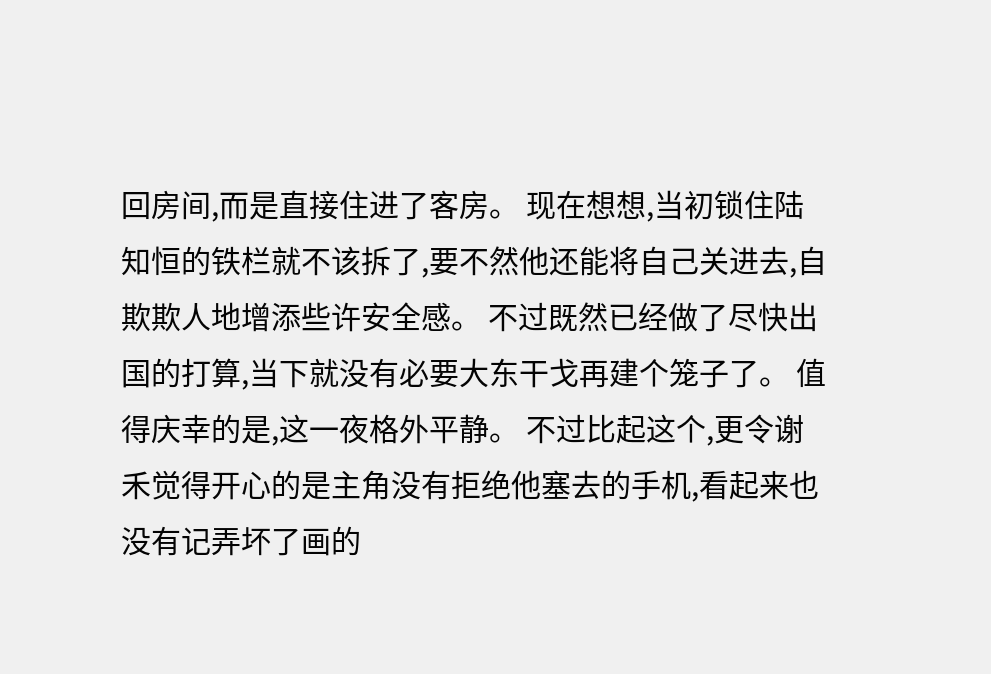回房间,而是直接住进了客房。 现在想想,当初锁住陆知恒的铁栏就不该拆了,要不然他还能将自己关进去,自欺欺人地增添些许安全感。 不过既然已经做了尽快出国的打算,当下就没有必要大东干戈再建个笼子了。 值得庆幸的是,这一夜格外平静。 不过比起这个,更令谢禾觉得开心的是主角没有拒绝他塞去的手机,看起来也没有记弄坏了画的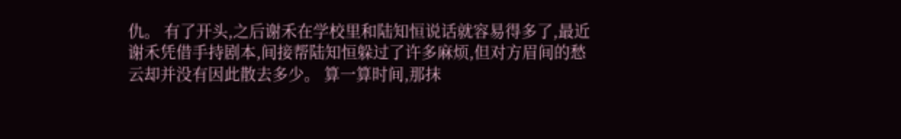仇。 有了开头,之后谢禾在学校里和陆知恒说话就容易得多了,最近谢禾凭借手持剧本,间接帮陆知恒躲过了许多麻烦,但对方眉间的愁云却并没有因此散去多少。 算一算时间,那抹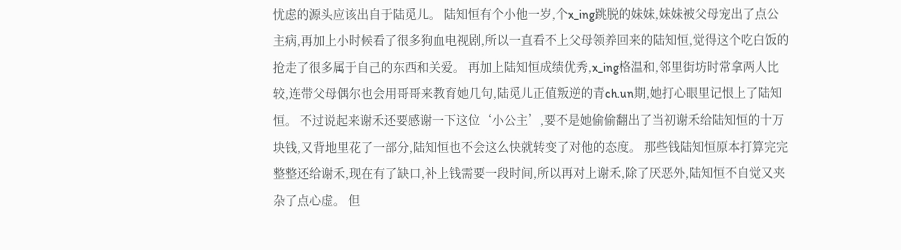忧虑的源头应该出自于陆觅儿。 陆知恒有个小他一岁,个x_ing跳脱的妹妹,妹妹被父母宠出了点公主病,再加上小时候看了很多狗血电视剧,所以一直看不上父母领养回来的陆知恒,觉得这个吃白饭的抢走了很多属于自己的东西和关爱。 再加上陆知恒成绩优秀,x_ing格温和,邻里街坊时常拿两人比较,连带父母偶尔也会用哥哥来教育她几句,陆觅儿正值叛逆的青ch.un期,她打心眼里记恨上了陆知恒。 不过说起来谢禾还要感谢一下这位‘小公主’,要不是她偷偷翻出了当初谢禾给陆知恒的十万块钱,又背地里花了一部分,陆知恒也不会这么快就转变了对他的态度。 那些钱陆知恒原本打算完完整整还给谢禾,现在有了缺口,补上钱需要一段时间,所以再对上谢禾,除了厌恶外,陆知恒不自觉又夹杂了点心虚。 但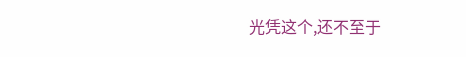光凭这个,还不至于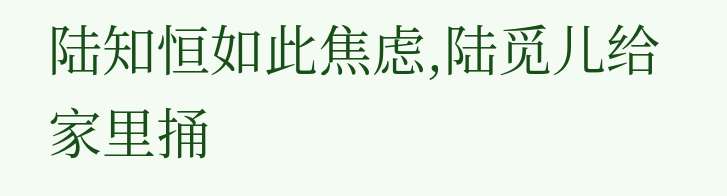陆知恒如此焦虑,陆觅儿给家里捅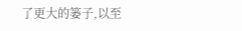了更大的篓子,以至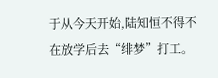于从今天开始,陆知恒不得不在放学后去“绯梦”打工。